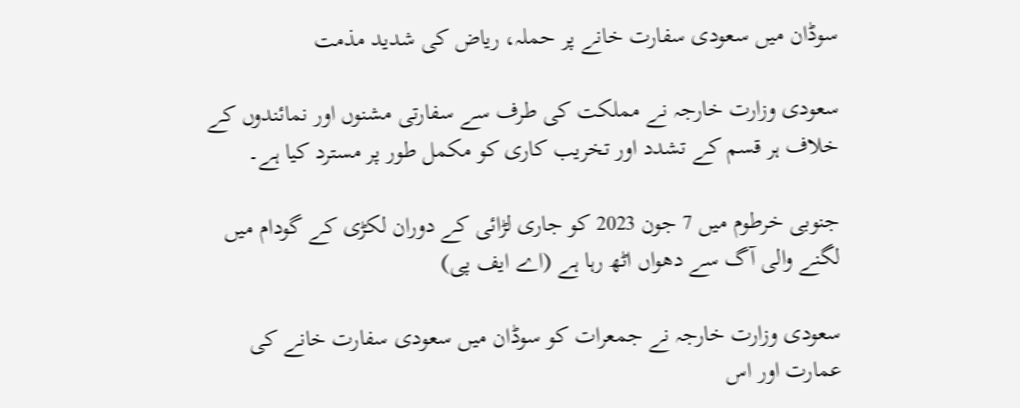سوڈان میں سعودی سفارت خانے پر حملہ، ریاض کی شدید مذمت

سعودی وزارت خارجہ نے مملکت کی طرف سے سفارتی مشنوں اور نمائندوں کے خلاف ہر قسم کے تشدد اور تخریب کاری کو مکمل طور پر مسترد کیا ہے۔

جنوبی خرطوم میں 7 جون 2023 کو جاری لڑائی کے دوران لکڑی کے گودام میں لگنے والی آگ سے دھواں اٹھ رہا ہے (اے ایف پی)

سعودی وزارت خارجہ نے جمعرات کو سوڈان میں سعودی سفارت خانے کی عمارت اور اس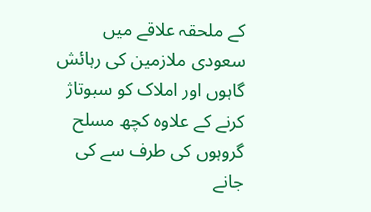کے ملحقہ علاقے میں سعودی ملازمین کی رہائش گاہوں اور املاک کو سبوتاژ کرنے کے علاوہ کچھ مسلح گروہوں کی طرف سے کی جانے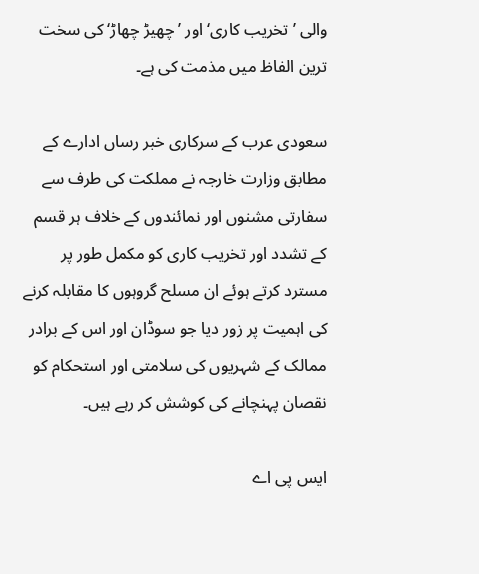والی ’تخریب کاری‘ اور ’چھیڑ چھاڑ‘ کی سخت ترین الفاظ میں مذمت کی ہے۔

سعودی عرب کے سرکاری خبر رساں ادارے کے مطابق وزارت خارجہ نے مملکت کی طرف سے سفارتی مشنوں اور نمائندوں کے خلاف ہر قسم کے تشدد اور تخریب کاری کو مکمل طور پر مسترد کرتے ہوئے ان مسلح گروہوں کا مقابلہ کرنے کی اہمیت پر زور دیا جو سوڈان اور اس کے برادر ممالک کے شہریوں کی سلامتی اور استحکام کو نقصان پہنچانے کی کوشش کر رہے ہیں۔

ایس پی اے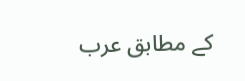کے مطابق عرب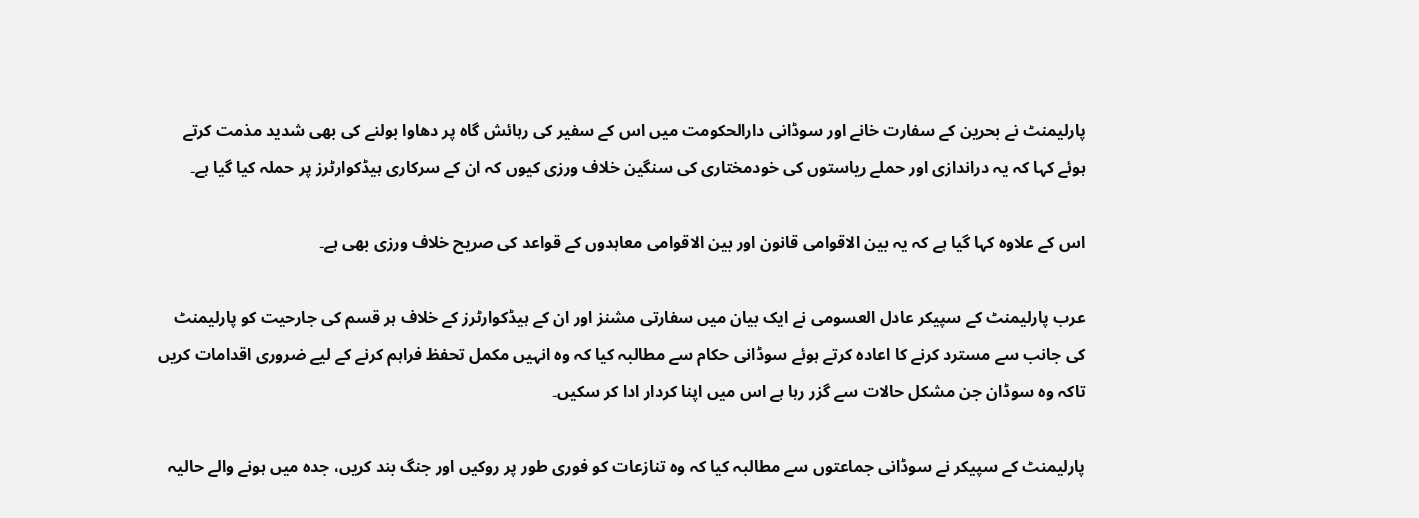پارلیمنٹ نے بحرین کے سفارت خانے اور سوڈانی دارالحکومت میں اس کے سفیر کی رہائش گاہ پر دھاوا بولنے کی بھی شدید مذمت کرتے ہوئے کہا کہ یہ دراندازی اور حملے ریاستوں کی خودمختاری کی سنگین خلاف ورزی کیوں کہ ان کے سرکاری ہیڈکوارٹرز پر حملہ کیا گیا ہے۔

اس کے علاوہ کہا گیا ہے کہ یہ بین الاقوامی قانون اور بین الاقوامی معاہدوں کے قواعد کی صریح خلاف ورزی بھی ہے۔

عرب پارلیمنٹ کے سپیکر عادل العسومی نے ایک بیان میں سفارتی مشنز اور ان کے ہیڈکوارٹرز کے خلاف ہر قسم کی جارحیت کو پارلیمنٹ کی جانب سے مسترد کرنے کا اعادہ کرتے ہوئے سوڈانی حکام سے مطالبہ کیا کہ وہ انہیں مکمل تحفظ فراہم کرنے کے لیے ضروری اقدامات کریں تاکہ وہ سوڈان جن مشکل حالات سے گزر رہا ہے اس میں اپنا کردار ادا کر سکیں۔

پارلیمنٹ کے سپیکر نے سوڈانی جماعتوں سے مطالبہ کیا کہ وہ تنازعات کو فوری طور پر روکیں اور جنگ بند کریں، جدہ میں ہونے والے حالیہ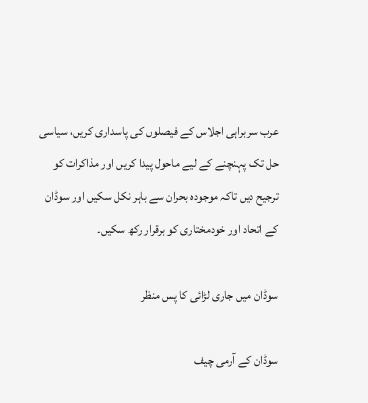عرب سربراہی اجلاس کے فیصلوں کی پاسداری کریں، سیاسی حل تک پہنچنے کے لیے ماحول پیدا کریں اور مذاکرات کو ترجیح دیں تاکہ موجودہ بحران سے باہر نکل سکیں اور سوڈان کے اتحاد اور خودمختاری کو برقرار رکھ سکیں۔

سوڈان میں جاری لڑائی کا پس منظر

سوڈان کے آرمی چیف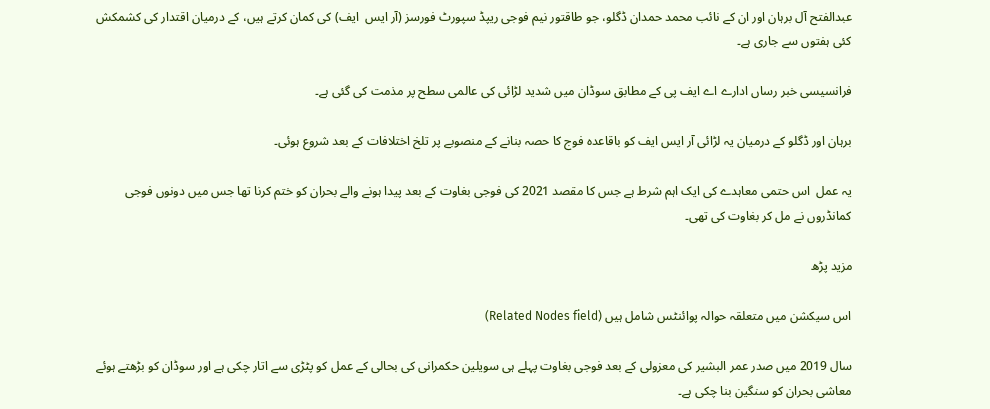عبدالفتح آل برہان اور ان کے نائب محمد حمدان ڈگلو، جو طاقتور نیم فوجی ریپڈ سپورٹ فورسز (آر ایس  ایف) کی کمان کرتے ہیں، کے درمیان اقتدار کی کشمکش کئی ہفتوں سے جاری ہے۔

فرانسیسی خبر رساں ادارے اے ایف پی کے مطابق سوڈان میں شدید لڑائی کی عالمی سطح پر مذمت کی گئی ہے۔

برہان اور ڈگلو کے درمیان یہ لڑائی آر ایس ایف کو باقاعدہ فوج کا حصہ بنانے کے منصوبے پر تلخ اختلافات کے بعد شروع ہوئی۔

یہ عمل  اس حتمی معاہدے کی ایک اہم شرط ہے جس کا مقصد 2021 کی فوجی بغاوت کے بعد پیدا ہونے والے بحران کو ختم کرنا تھا جس میں دونوں فوجی کمانڈروں نے مل کر بغاوت کی تھی۔

مزید پڑھ

اس سیکشن میں متعلقہ حوالہ پوائنٹس شامل ہیں (Related Nodes field)

سال 2019 میں صدر عمر البشیر کی معزولی کے بعد فوجی بغاوت پہلے ہی سویلین حکمرانی کی بحالی کے عمل کو پٹڑی سے اتار چکی ہے اور سوڈان کو بڑھتے ہوئے معاشی بحران کو سنگین بنا چکی ہے۔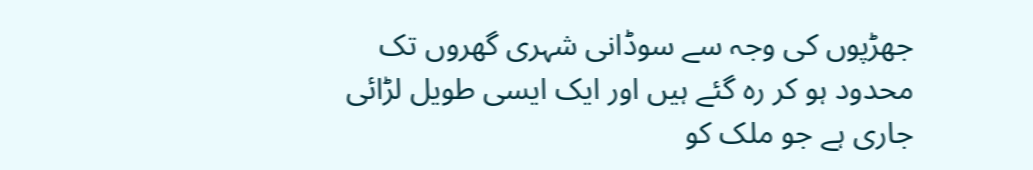جھڑپوں کی وجہ سے سوڈانی شہری گھروں تک محدود ہو کر رہ گئے ہیں اور ایک ایسی طویل لڑائی جاری ہے جو ملک کو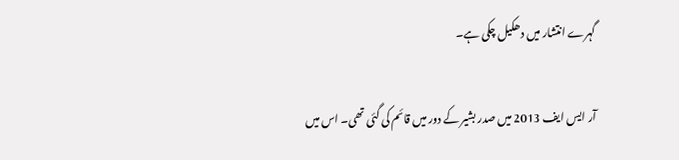گہرے انتشار میں دھکیل چکی ہے۔

آر ایس ایف 2013 میں صدر بشیر کے دور میں قائم کی گئی تھی۔ اس میں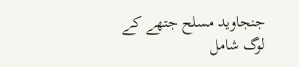جنجاوید مسلح جتھے کے لوگ شامل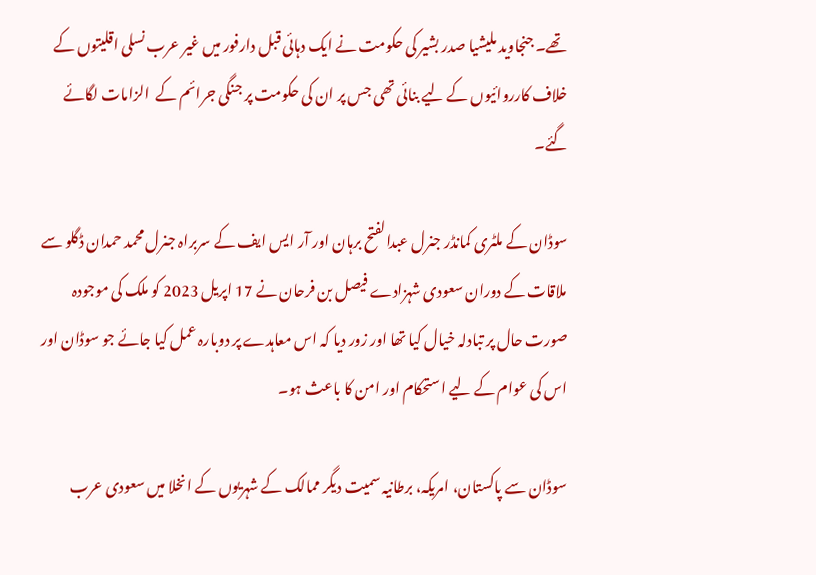تھے۔ جنجاوید ملیشیا صدر بشیر کی حکومت نے ایک دہائی قبل دارفور میں غیر عرب نسلی اقلیتوں کے خلاف کارروائیوں کے لیے بنائی تھی جس پر ان کی حکومت پر جنگی جرائم کے  الزامات لگائے گئے۔

سوڈان کے ملٹری کمانڈر جنرل عبدالفتح برہان اور آر ایس ایف کے سربراہ جنرل محمد حمدان ڈگلو سے ملاقات کے دوران سعودی شہزادے فیصل بن فرحان نے 17 اپریل 2023 کو ملک کی موجودہ صورت حال پر تبادلہ خیال کیا تھا اور زور دیا کہ اس معاہدے پر دوبارہ عمل کیا جائے جو سوڈان اور اس کی عوام کے لیے استحکام اور امن کا باعث ہو۔

سوڈان سے پاکستان، امریکہ، برطانیہ سمیت دیگر ممالک کے شہریوں کے انخلا میں سعودی عرب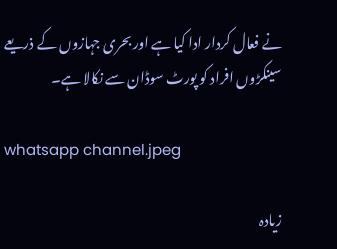نے فعال کردار ادا کیا ہے اور بحری جہازوں کے ذریعے سینکڑوں افراد کو پورٹ سوڈان سے نکالا ہے۔

whatsapp channel.jpeg

زیادہ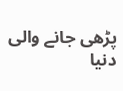پڑھی جانے والی دنیا